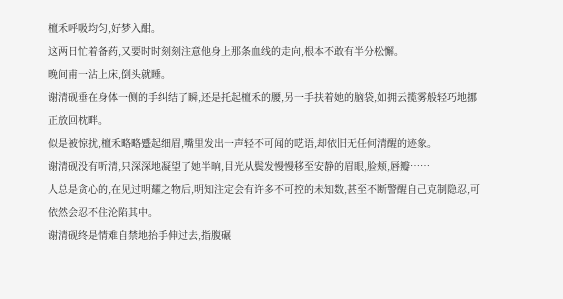檀禾呼吸均匀,好梦入酣。
这两日忙着备药,又要时时刻刻注意他身上那条血线的走向,根本不敢有半分松懈。
晚间甫一沾上床,倒头就睡。
谢清砚垂在身体一侧的手纠结了瞬,还是托起檀禾的腰,另一手扶着她的脑袋,如拥云揽雾般轻巧地挪正放回枕畔。
似是被惊扰,檀禾略略蹙起细眉,嘴里发出一声轻不可闻的呓语,却依旧无任何清醒的迹象。
谢清砚没有听清,只深深地凝望了她半晌,目光从鬓发慢慢移至安静的眉眼,脸颊,唇瓣……
人总是贪心的,在见过明耀之物后,明知注定会有许多不可控的未知数,甚至不断警醒自己克制隐忍,可依然会忍不住沦陷其中。
谢清砚终是情难自禁地抬手伸过去,指腹碾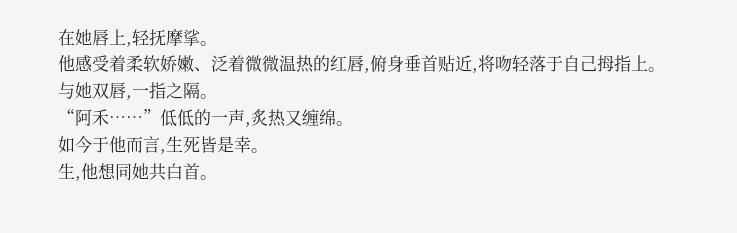在她唇上,轻抚摩挲。
他感受着柔软娇嫩、泛着微微温热的红唇,俯身垂首贴近,将吻轻落于自己拇指上。
与她双唇,一指之隔。
“阿禾……”低低的一声,炙热又缠绵。
如今于他而言,生死皆是幸。
生,他想同她共白首。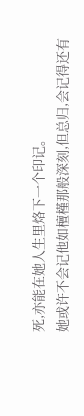死,亦能在她人生里烙下一个印记。
她或许不会记他如檀槿那般深刻,但总归,会记得还有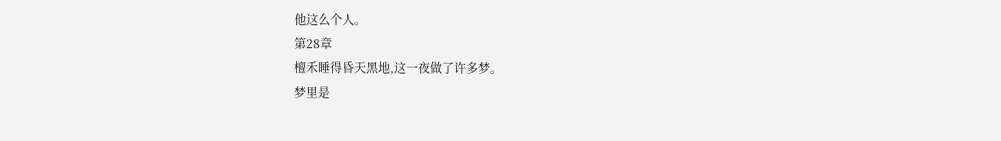他这么个人。
第28章
檀禾睡得昏天黑地,这一夜做了许多梦。
梦里是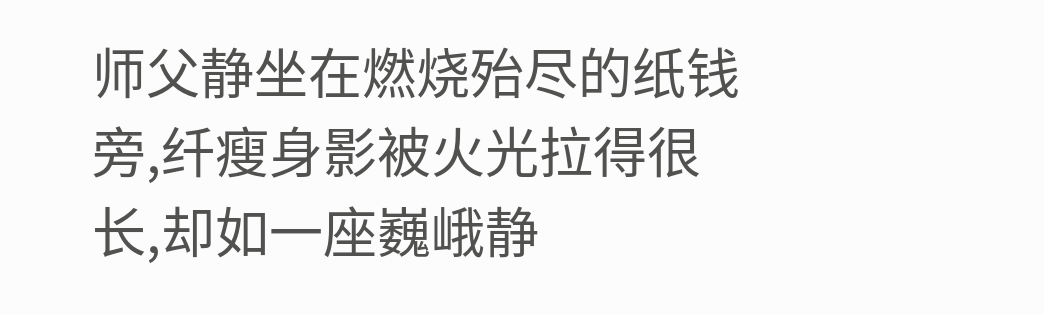师父静坐在燃烧殆尽的纸钱旁,纤瘦身影被火光拉得很长,却如一座巍峨静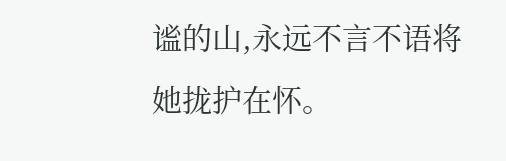谧的山,永远不言不语将她拢护在怀。